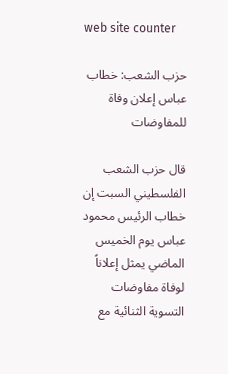web site counter

حزب الشعب: خطاب عباس إعلان وفاة للمفاوضات

قال حزب الشعب الفلسطيني السبت إن خطاب الرئيس محمود عباس يوم الخميس الماضي يمثل إعلاناً لوفاة مفاوضات التسوية الثنائية مع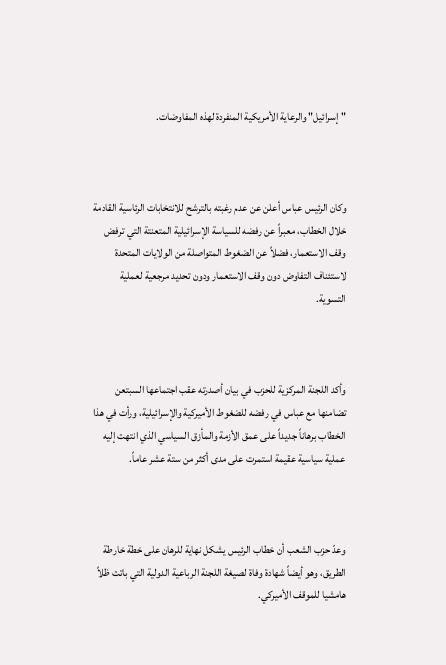"إسرائيل" والرعاية الأمريكية المنفردة لهذه المفاوضات.



وكان الرئيس عباس أعلن عن عدم رغبته بالترشح للانتخابات الرئاسية القادمة خلال الخطاب، معبراً عن رفضه للسياسة الإسرائيلية المتعنتة التي ترفض وقف الاستعمار، فضلاً عن الضغوط المتواصلة من الولايات المتحدة لاستئناف التفاوض دون وقف الاستعمار ودون تحديد مرجعية لعملية التسوية.



وأكد اللجنة المركزية للحزب في بيان أصدرته عقب اجتماعها السبتعن تضامنها مع عباس في رفضه للضغوط الأميركية والإسرائيلية، ورأت في هذا الخطاب برهاناً جديداً على عمق الأزمة والمأزق السياسي الذي انتهت إليه عملية سياسية عقيمة استمرت على مدى أكثر من ستة عشر عاماً.



وعدّ حزب الشعب أن خطاب الرئيس يشكل نهاية للرهان على خطة خارطة الطريق، وهو أيضاً شهادة وفاة لصيغة اللجنة الرباعية الدولية التي باتت ظلاً هامشيا للموقف الأميركي.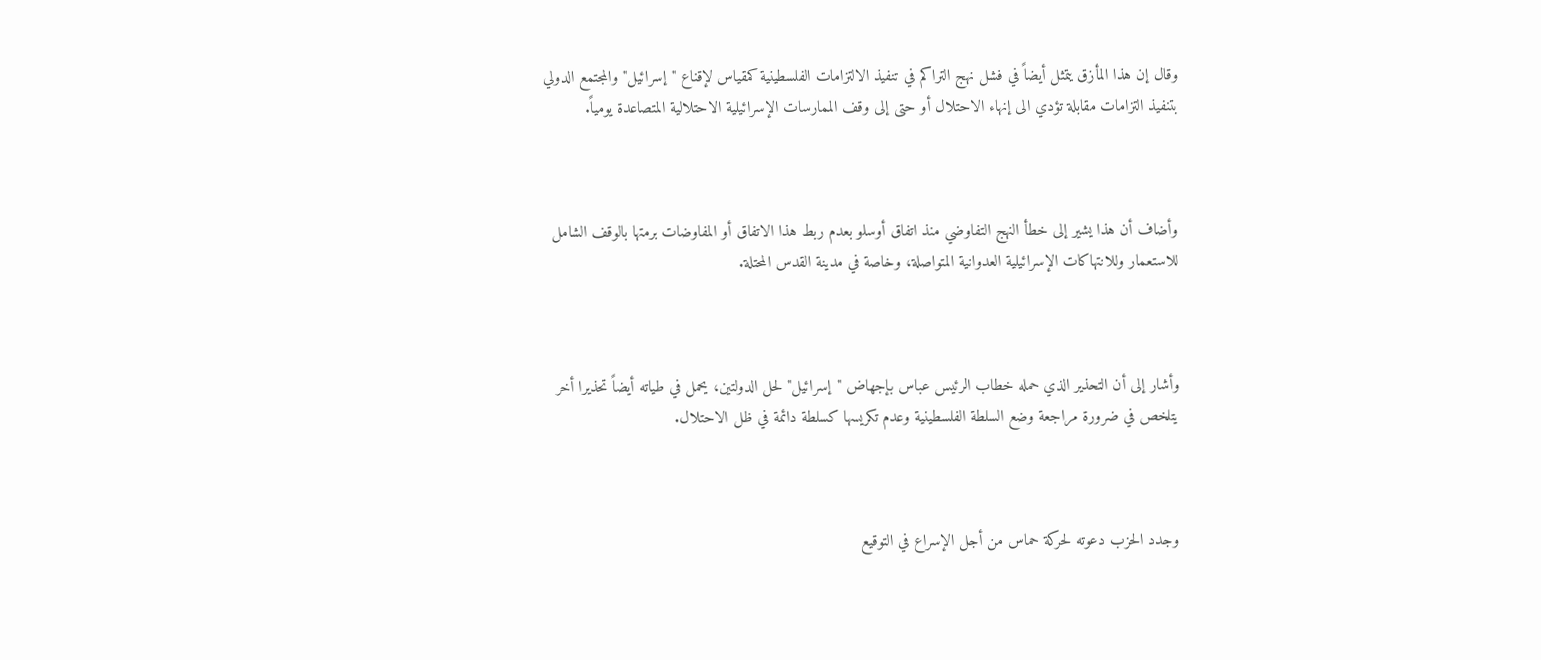وقال إن هذا المأزق يتمثل أيضاً في فشل نهج التراكم في تنفيذ الالتزامات الفلسطينية كمقياس لإقناع "إسرائيل" والمجتمع الدولي بتنفيذ التزامات مقابلة تؤدي الى إنهاء الاحتلال أو حتى إلى وقف الممارسات الإسرائيلية الاحتلالية المتصاعدة يومياً.



وأضاف أن هذا يشير إلى خطأ النهج التفاوضي منذ اتفاق أوسلو بعدم ربط هذا الاتفاق أو المفاوضات برمتها بالوقف الشامل للاستعمار وللانتهاكات الإسرائيلية العدوانية المتواصلة، وخاصة في مدينة القدس المحتلة.



وأشار إلى أن التحذير الذي حمله خطاب الرئيس عباس بإجهاض "إسرائيل" لحل الدولتين، يحمل في طياته أيضاً تحذيرا أخر يتلخص في ضرورة مراجعة وضع السلطة الفلسطينية وعدم تكريسها كسلطة دائمة في ظل الاحتلال.



وجدد الحزب دعوته لحركة حماس من أجل الإسراع في التوقيع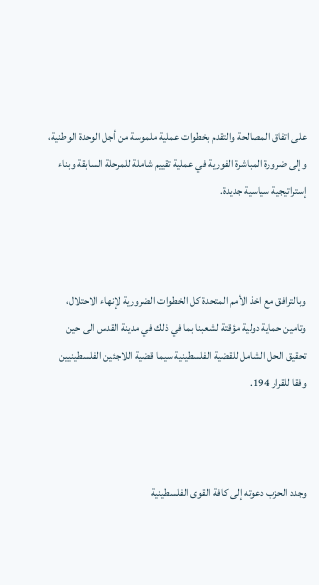على اتفاق المصالحة والتقدم بخطوات عملية ملموسة من أجل الوحدة الوطنية، وإلى ضرورة المباشرة الفورية في عملية تقييم شاملة للمرحلة السابقة وبناء إستراتيجية سياسية جديدة.



وبالترافق مع اخذ الأمم المتحدة كل الخطوات الضرورية لإنهاء الاحتلال، وتامين حماية دولية مؤقتة لشعبنا بما في ذلك في مدينة القدس الى حين تحقيق الحل الشامل للقضية الفلسطينية سيما قضية اللاجئين الفلسطينيين وفقا للقرار 194.



وجدد الحزب دعوته إلى كافة القوى الفلسطينية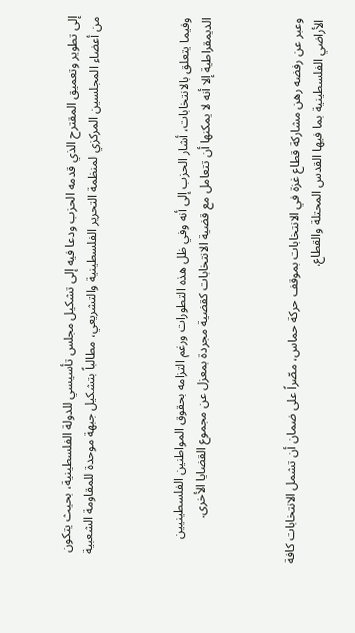إلى تطوير وتعميق المقترح الذي قدمه الحزب ودعا فيه إلى تشكيل مجلس تأسيسي للدولة الفلسطينية، بحيث يتكون من أعضاء المجلسين المركزي لمنظمة التحرير الفلسطينية والتشريعي، مطالباً بتشكيل جبهة موحدة للمقاومة الشعبية



وفيما يتعلق بالانتخابات، أشار الحزب إلى أنه وفي ظل هذه التطورات ورغم التزامه بحقوق المواطنين الفلسطينيين الديمقراطية إلا أنه لا يمكنها أن تتعامل مع قضية الانتخابات كقضية مجردة بمعزل عن مجموع القضايا الأخرى.



وعبر عن رفضه رهن مشاركة قطاع غزة في الانتخابات بموقف حركة حماس، مصّراً على ضمان أن تشمل الانتخابات كافة الأراضي الفلسطينية بما فيها القدس المحتلة والقطاع.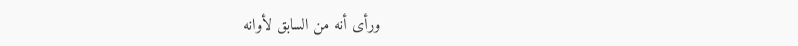ورأى أنه من السابق لأوانه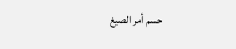حسم أمر الصيغ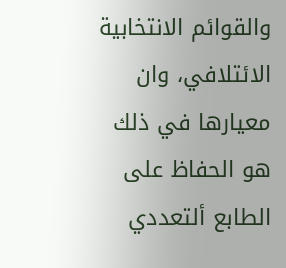والقوائم الانتخابية الائتلافي، وان معيارها في ذلك هو الحفاظ على الطابع ألتعددي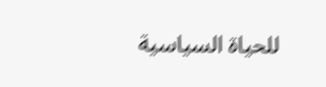للحياة السياسية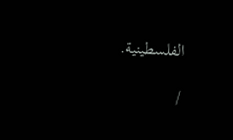الفلسطينية.

/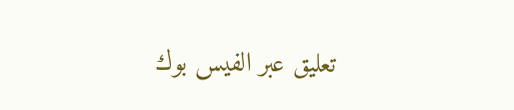تعليق عبر الفيس بوك